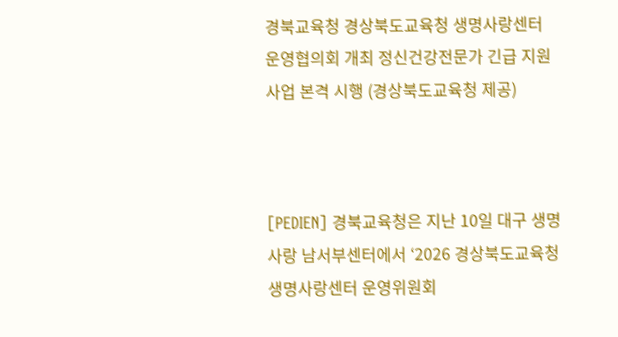경북교육청 경상북도교육청 생명사랑센터 운영협의회 개최 정신건강전문가 긴급 지원 사업 본격 시행 (경상북도교육청 제공)



[PEDIEN] 경북교육청은 지난 10일 대구 생명사랑 남서부센터에서 ‘2026 경상북도교육청 생명사랑센터 운영위원회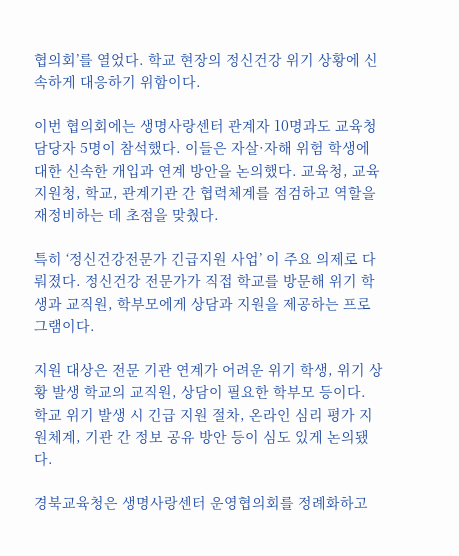협의회’를 열었다. 학교 현장의 정신건강 위기 상황에 신속하게 대응하기 위함이다.

이번 협의회에는 생명사랑센터 관계자 10명과도 교육청 담당자 5명이 참석했다. 이들은 자살·자해 위험 학생에 대한 신속한 개입과 연계 방안을 논의했다. 교육청, 교육지원청, 학교, 관계기관 간 협력체계를 점검하고 역할을 재정비하는 데 초점을 맞췄다.

특히 ‘정신건강전문가 긴급지원 사업’ 이 주요 의제로 다뤄졌다. 정신건강 전문가가 직접 학교를 방문해 위기 학생과 교직원, 학부모에게 상담과 지원을 제공하는 프로그램이다.

지원 대상은 전문 기관 연계가 어려운 위기 학생, 위기 상황 발생 학교의 교직원, 상담이 필요한 학부모 등이다. 학교 위기 발생 시 긴급 지원 절차, 온라인 심리 평가 지원체계, 기관 간 정보 공유 방안 등이 심도 있게 논의됐다.

경북교육청은 생명사랑센터 운영협의회를 정례화하고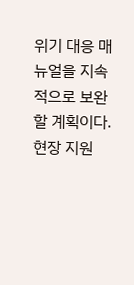위기 대응 매뉴얼을 지속적으로 보완할 계획이다. 현장 지원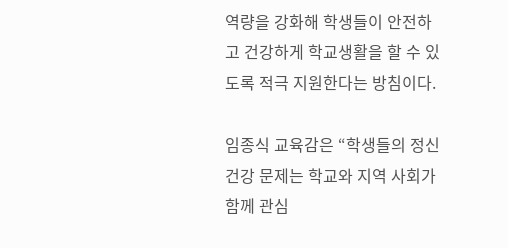역량을 강화해 학생들이 안전하고 건강하게 학교생활을 할 수 있도록 적극 지원한다는 방침이다.

임종식 교육감은 “학생들의 정신건강 문제는 학교와 지역 사회가 함께 관심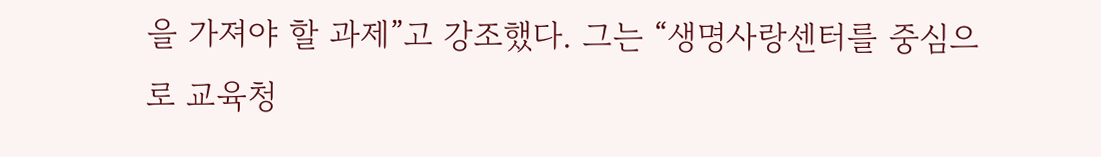을 가져야 할 과제”고 강조했다. 그는 “생명사랑센터를 중심으로 교육청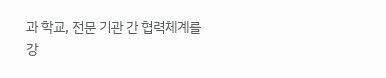과 학교, 전문 기관 간 협력체계를 강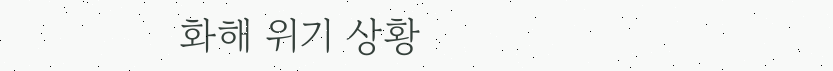화해 위기 상황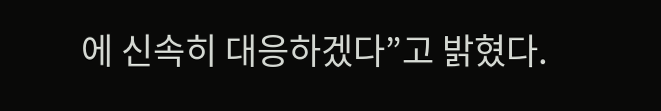에 신속히 대응하겠다”고 밝혔다.